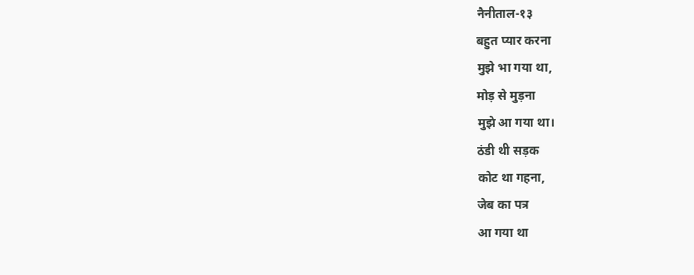नैनीताल-१३
बहुत प्यार करना
मुझे भा गया था,
मोड़ से मुड़ना
मुझे आ गया था।
ठंडी थी सड़क
कोट था गहना,
जेब का पत्र
आ गया था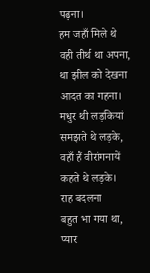पढ़ना।
हम जहाँ मिले थे
वही तीर्थ था अपना,
था झील को देखना
आदत का गहना।
मधुर थी लड़कियां
समझते थे लड़के,
वहाँ हैं वीरांगनायें
कहते थे लड़के।
राह बदलना
बहुत भा गया था,
प्यार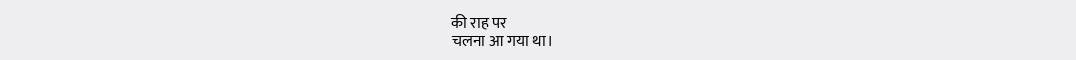की राह पर
चलना आ गया था।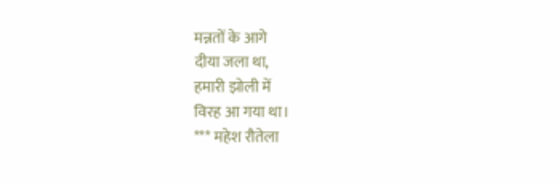मन्नतों के आगे
दीया जला था,
हमारी झोली में
विरह आ गया था।
*** महेश रौतेला